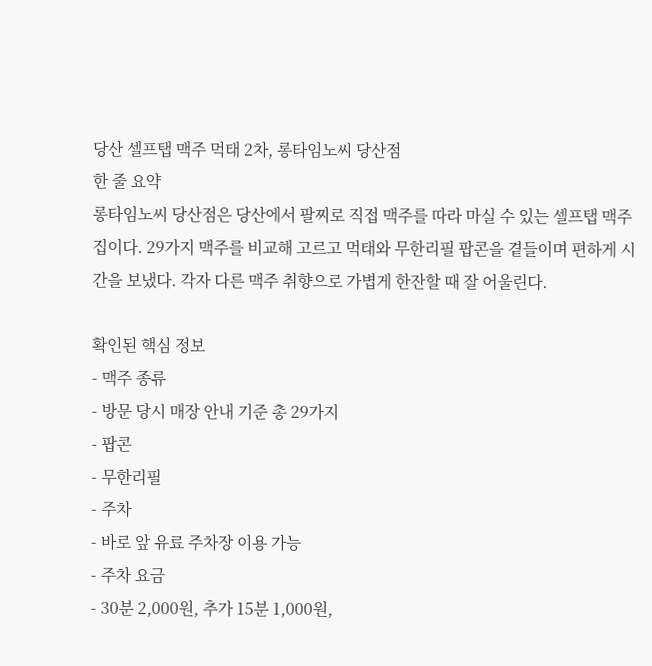당산 셀프탭 맥주 먹태 2차, 롱타임노씨 당산점
한 줄 요약
롱타임노씨 당산점은 당산에서 팔찌로 직접 맥주를 따라 마실 수 있는 셀프탭 맥주집이다. 29가지 맥주를 비교해 고르고 먹태와 무한리필 팝콘을 곁들이며 편하게 시간을 보냈다. 각자 다른 맥주 취향으로 가볍게 한잔할 때 잘 어울린다.

확인된 핵심 정보
- 맥주 종류
- 방문 당시 매장 안내 기준 총 29가지
- 팝콘
- 무한리필
- 주차
- 바로 앞 유료 주차장 이용 가능
- 주차 요금
- 30분 2,000원, 추가 15분 1,000원,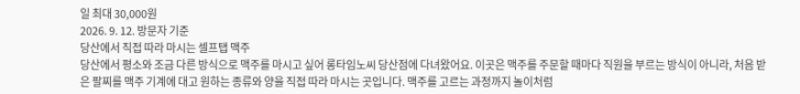일 최대 30,000원
2026. 9. 12. 방문자 기준
당산에서 직접 따라 마시는 셀프탭 맥주
당산에서 평소와 조금 다른 방식으로 맥주를 마시고 싶어 롱타임노씨 당산점에 다녀왔어요. 이곳은 맥주를 주문할 때마다 직원을 부르는 방식이 아니라, 처음 받은 팔찌를 맥주 기계에 대고 원하는 종류와 양을 직접 따라 마시는 곳입니다. 맥주를 고르는 과정까지 놀이처럼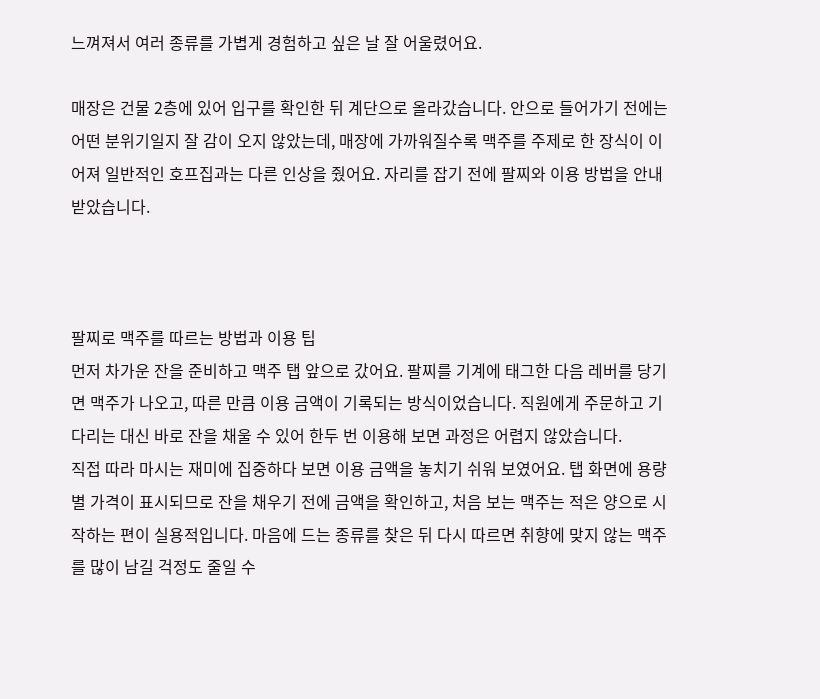느껴져서 여러 종류를 가볍게 경험하고 싶은 날 잘 어울렸어요.

매장은 건물 2층에 있어 입구를 확인한 뒤 계단으로 올라갔습니다. 안으로 들어가기 전에는 어떤 분위기일지 잘 감이 오지 않았는데, 매장에 가까워질수록 맥주를 주제로 한 장식이 이어져 일반적인 호프집과는 다른 인상을 줬어요. 자리를 잡기 전에 팔찌와 이용 방법을 안내받았습니다.



팔찌로 맥주를 따르는 방법과 이용 팁
먼저 차가운 잔을 준비하고 맥주 탭 앞으로 갔어요. 팔찌를 기계에 태그한 다음 레버를 당기면 맥주가 나오고, 따른 만큼 이용 금액이 기록되는 방식이었습니다. 직원에게 주문하고 기다리는 대신 바로 잔을 채울 수 있어 한두 번 이용해 보면 과정은 어렵지 않았습니다.
직접 따라 마시는 재미에 집중하다 보면 이용 금액을 놓치기 쉬워 보였어요. 탭 화면에 용량별 가격이 표시되므로 잔을 채우기 전에 금액을 확인하고, 처음 보는 맥주는 적은 양으로 시작하는 편이 실용적입니다. 마음에 드는 종류를 찾은 뒤 다시 따르면 취향에 맞지 않는 맥주를 많이 남길 걱정도 줄일 수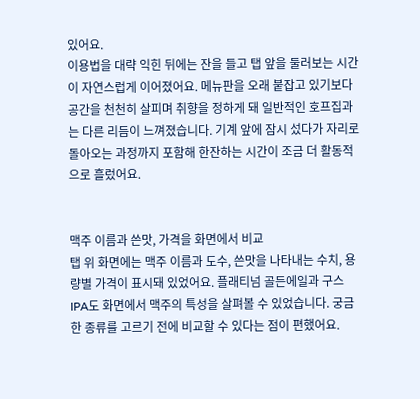있어요.
이용법을 대략 익힌 뒤에는 잔을 들고 탭 앞을 둘러보는 시간이 자연스럽게 이어졌어요. 메뉴판을 오래 붙잡고 있기보다 공간을 천천히 살피며 취향을 정하게 돼 일반적인 호프집과는 다른 리듬이 느껴졌습니다. 기계 앞에 잠시 섰다가 자리로 돌아오는 과정까지 포함해 한잔하는 시간이 조금 더 활동적으로 흘렀어요.


맥주 이름과 쓴맛, 가격을 화면에서 비교
탭 위 화면에는 맥주 이름과 도수, 쓴맛을 나타내는 수치, 용량별 가격이 표시돼 있었어요. 플래티넘 골든에일과 구스 IPA도 화면에서 맥주의 특성을 살펴볼 수 있었습니다. 궁금한 종류를 고르기 전에 비교할 수 있다는 점이 편했어요.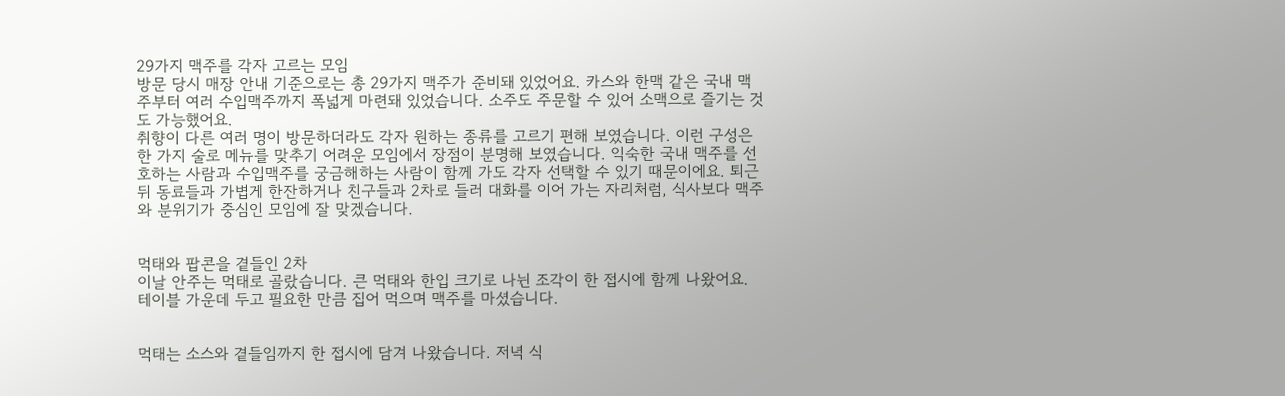29가지 맥주를 각자 고르는 모임
방문 당시 매장 안내 기준으로는 총 29가지 맥주가 준비돼 있었어요. 카스와 한맥 같은 국내 맥주부터 여러 수입맥주까지 폭넓게 마련돼 있었습니다. 소주도 주문할 수 있어 소맥으로 즐기는 것도 가능했어요.
취향이 다른 여러 명이 방문하더라도 각자 원하는 종류를 고르기 편해 보였습니다. 이런 구성은 한 가지 술로 메뉴를 맞추기 어려운 모임에서 장점이 분명해 보였습니다. 익숙한 국내 맥주를 선호하는 사람과 수입맥주를 궁금해하는 사람이 함께 가도 각자 선택할 수 있기 때문이에요. 퇴근 뒤 동료들과 가볍게 한잔하거나 친구들과 2차로 들러 대화를 이어 가는 자리처럼, 식사보다 맥주와 분위기가 중심인 모임에 잘 맞겠습니다.


먹태와 팝콘을 곁들인 2차
이날 안주는 먹태로 골랐습니다. 큰 먹태와 한입 크기로 나뉜 조각이 한 접시에 함께 나왔어요. 테이블 가운데 두고 필요한 만큼 집어 먹으며 맥주를 마셨습니다.


먹태는 소스와 곁들임까지 한 접시에 담겨 나왔습니다. 저녁 식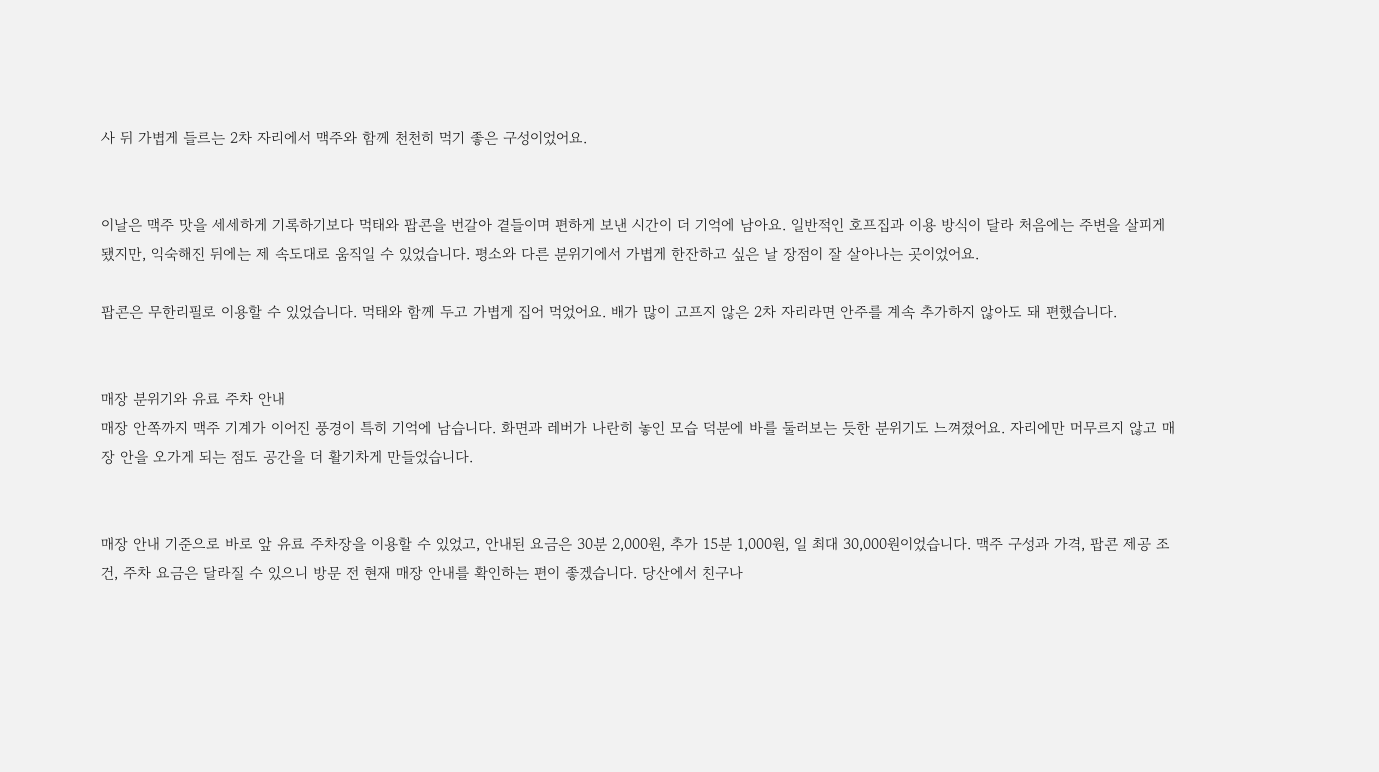사 뒤 가볍게 들르는 2차 자리에서 맥주와 함께 천천히 먹기 좋은 구성이었어요.


이날은 맥주 맛을 세세하게 기록하기보다 먹태와 팝콘을 번갈아 곁들이며 편하게 보낸 시간이 더 기억에 남아요. 일반적인 호프집과 이용 방식이 달라 처음에는 주변을 살피게 됐지만, 익숙해진 뒤에는 제 속도대로 움직일 수 있었습니다. 평소와 다른 분위기에서 가볍게 한잔하고 싶은 날 장점이 잘 살아나는 곳이었어요.

팝콘은 무한리필로 이용할 수 있었습니다. 먹태와 함께 두고 가볍게 집어 먹었어요. 배가 많이 고프지 않은 2차 자리라면 안주를 계속 추가하지 않아도 돼 편했습니다.


매장 분위기와 유료 주차 안내
매장 안쪽까지 맥주 기계가 이어진 풍경이 특히 기억에 남습니다. 화면과 레버가 나란히 놓인 모습 덕분에 바를 둘러보는 듯한 분위기도 느껴졌어요. 자리에만 머무르지 않고 매장 안을 오가게 되는 점도 공간을 더 활기차게 만들었습니다.


매장 안내 기준으로 바로 앞 유료 주차장을 이용할 수 있었고, 안내된 요금은 30분 2,000원, 추가 15분 1,000원, 일 최대 30,000원이었습니다. 맥주 구성과 가격, 팝콘 제공 조건, 주차 요금은 달라질 수 있으니 방문 전 현재 매장 안내를 확인하는 편이 좋겠습니다. 당산에서 친구나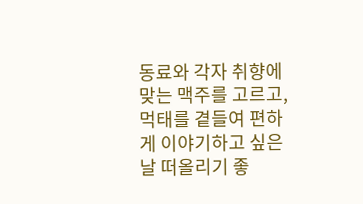동료와 각자 취향에 맞는 맥주를 고르고, 먹태를 곁들여 편하게 이야기하고 싶은 날 떠올리기 좋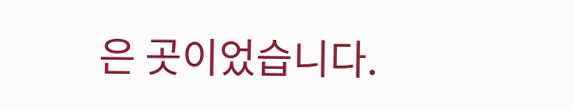은 곳이었습니다.